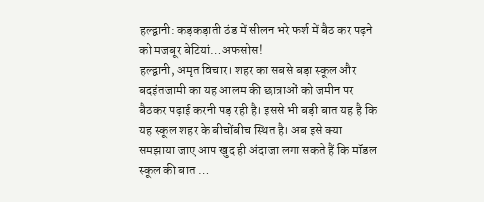हल्द्वानी: कड़कड़ाती ठंड में सीलन भरे फर्श में बैठ कर पढ़ने को मजबूर बेटियां…अफसोस!
हल्द्वानी, अमृत विचार। शहर का सबसे बड़ा स्कूल और बदइंतजामी का यह आलम की छात्राओं को जमीन पर बैठकर पढ़ाई करनी पड़ रही है। इससे भी बड़ी बात यह है कि यह स्कूल शहर के बीचोंबीच स्थित है। अब इसे क्या समझाया जाए आप खुद ही अंदाजा लगा सकते हैं कि मॉडल स्कूल की बात …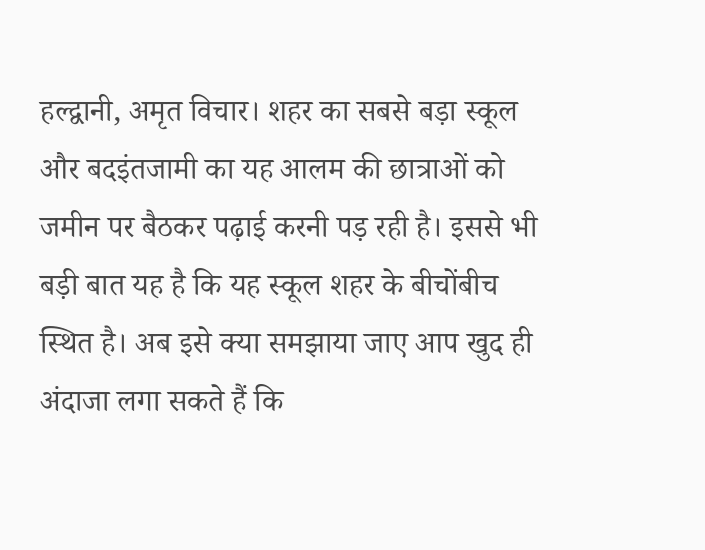हल्द्वानी, अमृत विचार। शहर का सबसे बड़ा स्कूल और बदइंतजामी का यह आलम की छात्राओं को जमीन पर बैठकर पढ़ाई करनी पड़ रही है। इससे भी बड़ी बात यह है कि यह स्कूल शहर के बीचोंबीच स्थित है। अब इसे क्या समझाया जाए आप खुद ही अंदाजा लगा सकते हैं कि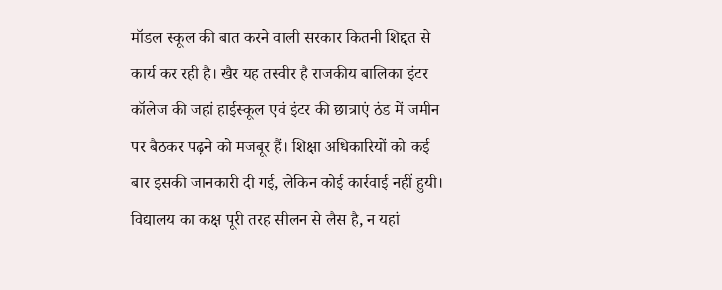मॉडल स्कूल की बात करने वाली सरकार कितनी शिद्दत से कार्य कर रही है। खैर यह तस्वीर है राजकीय बालिका इंटर कॉलेज की जहां हाईस्कूल एवं इंटर की छात्राएं ठंड में जमीन पर बैठकर पढ़ने को मजबूर हैं। शिक्षा अधिकारियों को कई बार इसकी जानकारी दी गई, लेकिन कोई कार्रवाई नहीं हुयी।
विद्यालय का कक्ष पूरी तरह सीलन से लैस है, न यहां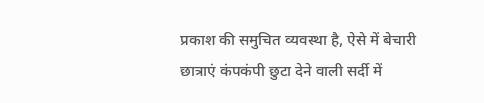प्रकाश की समुचित व्यवस्था है, ऐसे में बेचारी छात्राएं कंपकंपी छुटा देने वाली सर्दी में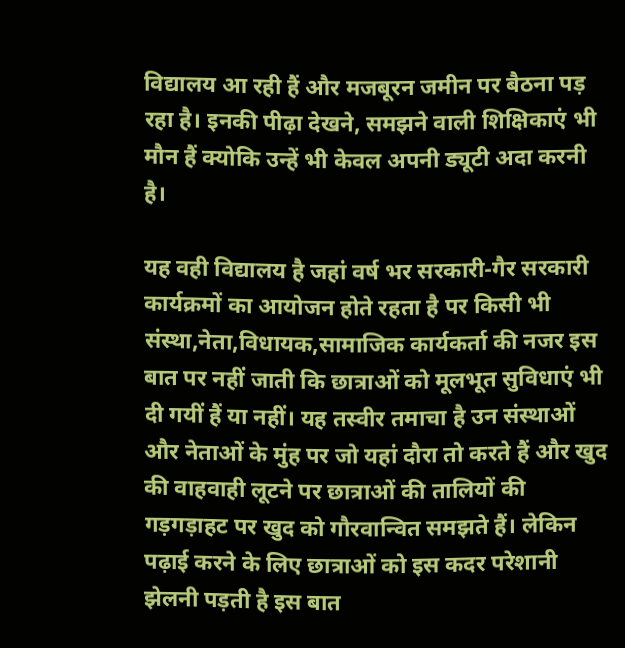विद्यालय आ रही हैं और मजबूरन जमीन पर बैठना पड़ रहा है। इनकी पीढ़ा देखने, समझने वाली शिक्षिकाएं भी मौन हैं क्योकि उन्हें भी केवल अपनी ड्यूटी अदा करनी है।

यह वही विद्यालय है जहां वर्ष भर सरकारी-गैर सरकारी कार्यक्रमों का आयोजन होते रहता है पर किसी भी संस्था,नेता,विधायक,सामाजिक कार्यकर्ता की नजर इस बात पर नहीं जाती कि छात्राओं को मूलभूत सुविधाएं भी दी गयीं हैं या नहीं। यह तस्वीर तमाचा है उन संस्थाओं और नेताओं के मुंह पर जो यहां दौरा तो करते हैं और खुद की वाहवाही लूटने पर छात्राओं की तालियों की गड़गड़ाहट पर खुद को गौरवान्वित समझते हैं। लेकिन पढ़ाई करने के लिए छात्राओं को इस कदर परेशानी झेलनी पड़ती है इस बात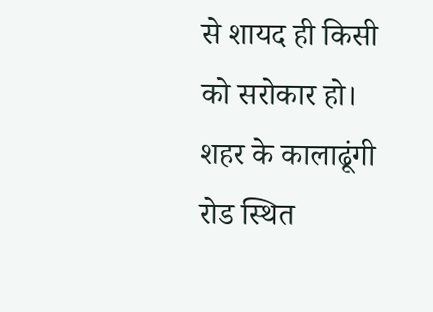से शायद ही किसी को सरोकार हो।
शहर के कालाढूंगी रोड स्थित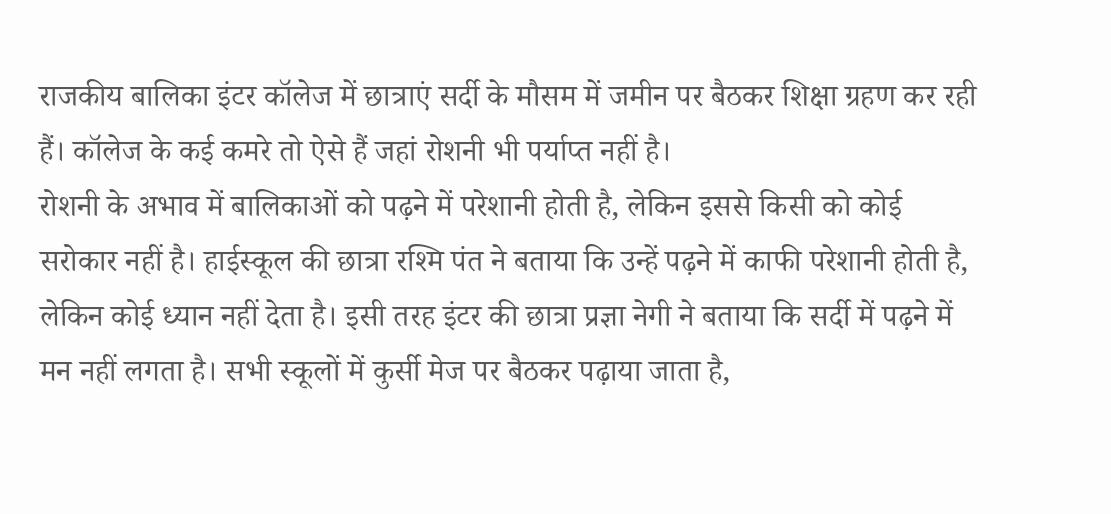राजकीय बालिका इंटर कॉलेज में छात्राएं सर्दी के मौसम में जमीन पर बैठकर शिक्षा ग्रहण कर रही हैं। कॉलेज के कई कमरे तो ऐसे हैं जहां रोशनी भी पर्याप्त नहीं है।
रोशनी के अभाव में बालिकाओं को पढ़ने में परेशानी होती है, लेकिन इससे किसी को कोई सरोकार नहीं है। हाईस्कूल की छात्रा रश्मि पंत ने बताया कि उन्हें पढ़ने में काफी परेशानी होती है, लेकिन कोई ध्यान नहीं देता है। इसी तरह इंटर की छात्रा प्रज्ञा नेगी ने बताया कि सर्दी में पढ़ने में मन नहीं लगता है। सभी स्कूलों में कुर्सी मेज पर बैठकर पढ़ाया जाता है,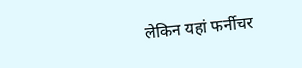लेकिन यहां फर्नीचर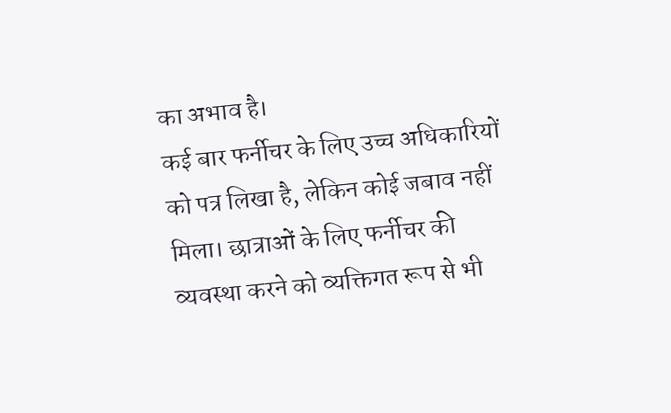का अभाव है।
कई बार फर्नीचर के लिए उच्च अधिकारियों को पत्र लिखा है, लेकिन कोई जबाव नहीं मिला। छात्राओं के लिए फर्नीचर की व्यवस्था करने को व्यक्तिगत रूप से भी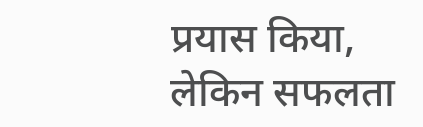प्रयास किया, लेकिन सफलता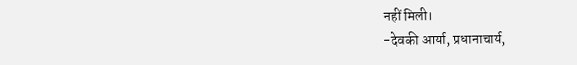नहीं मिली।
-देवकी आर्या, प्रधानाचार्य,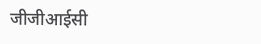जीजीआईसी